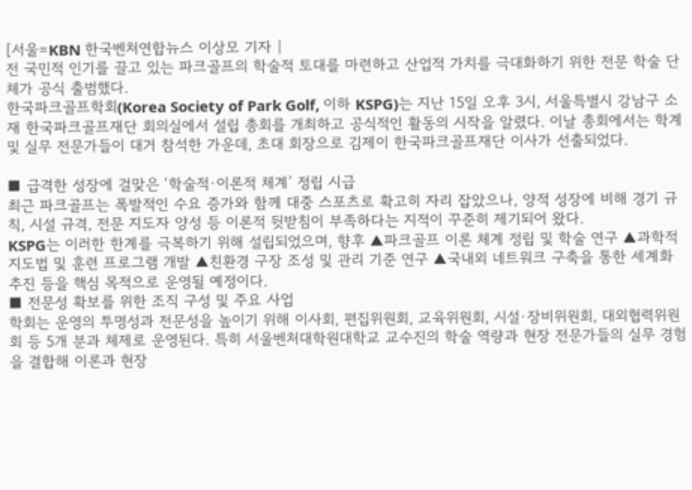[서울=KBN 한국벤처연합뉴스 이상모 기자 |
전 국민적 인기를 끌고 있는 파크골프의 학술적 토대를 마련하고 산업적 가치를 극대화하기 위한 전문 학술 단체가 공식 출범했다.
한국파크골프학회(Korea Society of Park Golf, 이하 KSPG)는 지난 15일 오후 3시, 서울특별시 강남구 소재 한국파크골프재단 회의실에서 설립 총회를 개최하고 공식적인 활동의 시작을 알렸다. 이날 총회에서는 학계 및 실무 전문가들이 대거 참석한 가운데, 초대 회장으로 김제이 한국파크골프재단 이사가 선출되었다.

■ 급격한 성장에 걸맞은 ‘학술적·이론적 체계’ 정립 시급
최근 파크골프는 폭발적인 수요 증가와 함께 대중 스포츠로 확고히 자리 잡았으나, 양적 성장에 비해 경기 규칙, 시설 규격, 전문 지도자 양성 등 이론적 뒷받침이 부족하다는 지적이 꾸준히 제기되어 왔다.
KSPG는 이러한 한계를 극복하기 위해 설립되었으며, 향후 ▲파크골프 이론 체계 정립 및 학술 연구 ▲과학적 지도법 및 훈련 프로그램 개발 ▲친환경 구장 조성 및 관리 기준 연구 ▲국내외 네트워크 구축을 통한 세계화 추진 등을 핵심 목적으로 운영될 예정이다.
■ 전문성 확보를 위한 조직 구성 및 주요 사업
학회는 운영의 투명성과 전문성을 높이기 위해 이사회, 편집위원회, 교육위원회, 시설·장비위원회, 대외협력위원회 등 5개 분과 체제로 운영된다. 특히 서울벤처대학원대학교 교수진의 학술 역량과 현장 전문가들의 실무 경험을 결합해 이론과 현장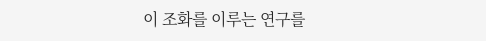이 조화를 이루는 연구를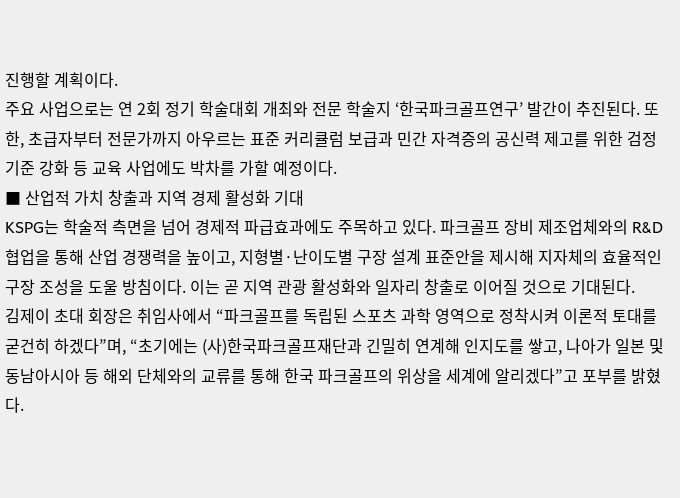진행할 계획이다.
주요 사업으로는 연 2회 정기 학술대회 개최와 전문 학술지 ‘한국파크골프연구’ 발간이 추진된다. 또한, 초급자부터 전문가까지 아우르는 표준 커리큘럼 보급과 민간 자격증의 공신력 제고를 위한 검정 기준 강화 등 교육 사업에도 박차를 가할 예정이다.
■ 산업적 가치 창출과 지역 경제 활성화 기대
KSPG는 학술적 측면을 넘어 경제적 파급효과에도 주목하고 있다. 파크골프 장비 제조업체와의 R&D 협업을 통해 산업 경쟁력을 높이고, 지형별·난이도별 구장 설계 표준안을 제시해 지자체의 효율적인 구장 조성을 도울 방침이다. 이는 곧 지역 관광 활성화와 일자리 창출로 이어질 것으로 기대된다.
김제이 초대 회장은 취임사에서 “파크골프를 독립된 스포츠 과학 영역으로 정착시켜 이론적 토대를 굳건히 하겠다”며, “초기에는 (사)한국파크골프재단과 긴밀히 연계해 인지도를 쌓고, 나아가 일본 및 동남아시아 등 해외 단체와의 교류를 통해 한국 파크골프의 위상을 세계에 알리겠다”고 포부를 밝혔다.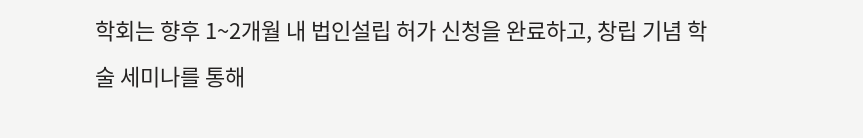학회는 향후 1~2개월 내 법인설립 허가 신청을 완료하고, 창립 기념 학술 세미나를 통해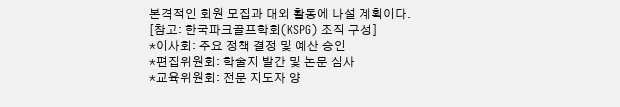본격적인 회원 모집과 대외 활동에 나설 계획이다.
[참고: 한국파크골프학회(KSPG) 조직 구성]
*이사회: 주요 정책 결정 및 예산 승인
*편집위원회: 학술지 발간 및 논문 심사
*교육위원회: 전문 지도자 양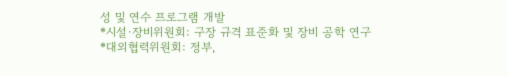성 및 연수 프로그램 개발
*시설·장비위원회: 구장 규격 표준화 및 장비 공학 연구
*대외협력위원회: 정부,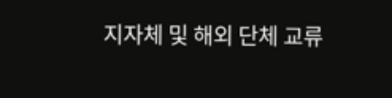지자체 및 해외 단체 교류